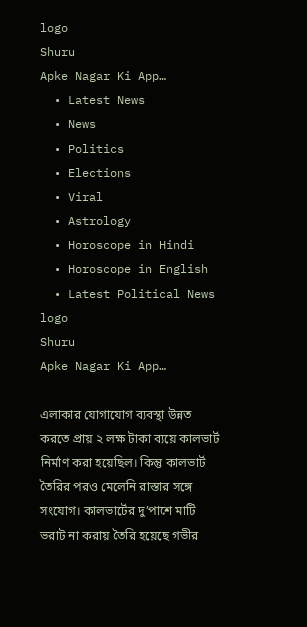logo
Shuru
Apke Nagar Ki App…
  • Latest News
  • News
  • Politics
  • Elections
  • Viral
  • Astrology
  • Horoscope in Hindi
  • Horoscope in English
  • Latest Political News
logo
Shuru
Apke Nagar Ki App…

এলাকার যোগাযোগ ব্যবস্থা উন্নত করতে প্রায় ২ লক্ষ টাকা ব্যয়ে কালভার্ট নির্মাণ করা হয়েছিল। কিন্তু কালভার্ট তৈরির পরও মেলেনি রাস্তার সঙ্গে সংযোগ। কালভার্টের দু’পাশে মাটি ভরাট না করায় তৈরি হয়েছে গভীর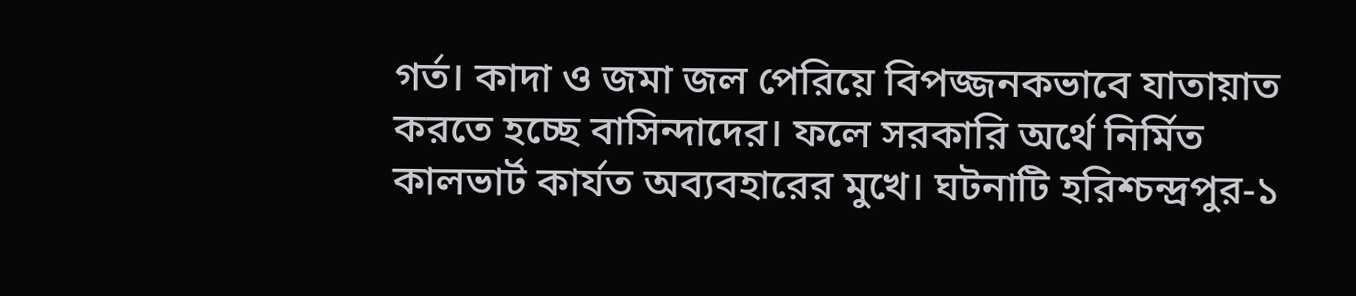গর্ত। কাদা ও জমা জল পেরিয়ে বিপজ্জনকভাবে যাতায়াত করতে হচ্ছে বাসিন্দাদের। ফলে সরকারি অর্থে নির্মিত কালভার্ট কার্যত অব্যবহারের মুখে। ঘটনাটি হরিশ্চন্দ্রপুর-১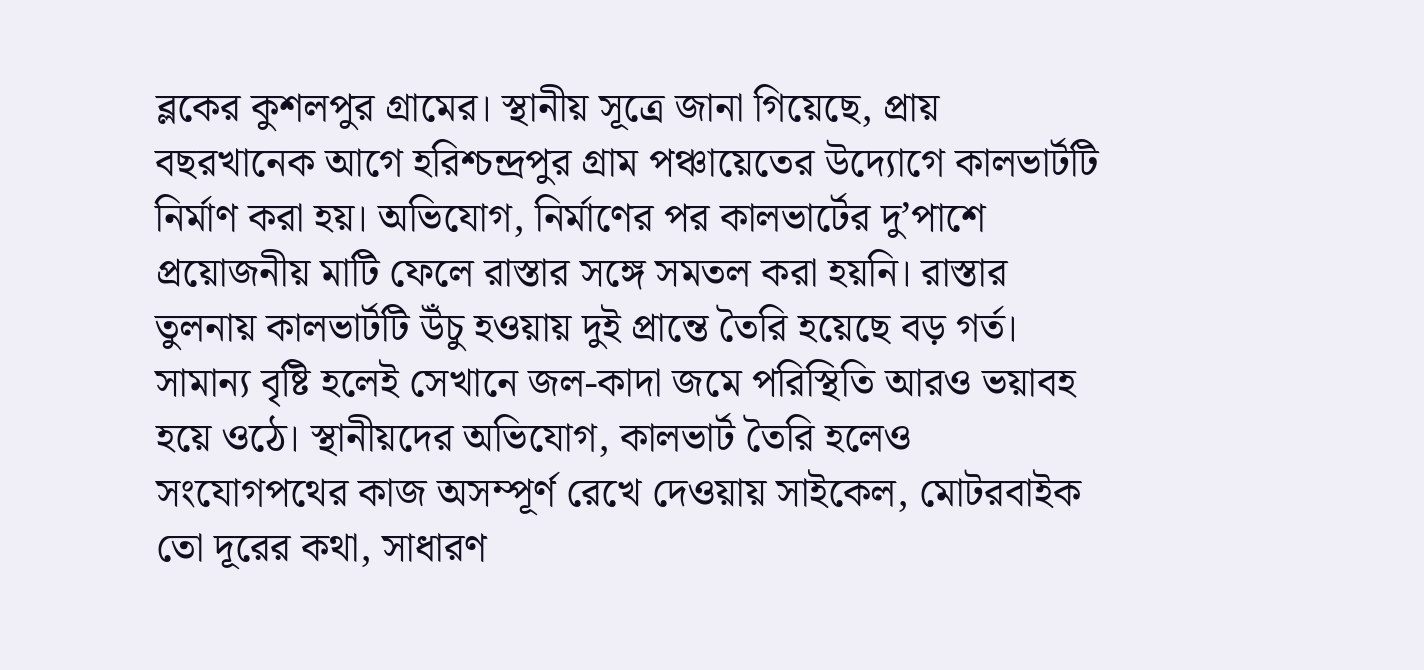ব্লকের কুশলপুর গ্রামের। স্থানীয় সূত্রে জানা গিয়েছে, প্রায় বছরখানেক আগে হরিশ্চন্দ্রপুর গ্রাম পঞ্চায়েতের উদ্যোগে কালভার্টটি নির্মাণ করা হয়। অভিযোগ, নির্মাণের পর কালভার্টের দু’পাশে প্রয়োজনীয় মাটি ফেলে রাস্তার সঙ্গে সমতল করা হয়নি। রাস্তার তুলনায় কালভার্টটি উঁচু হওয়ায় দুই প্রান্তে তৈরি হয়েছে বড় গর্ত। সামান্য বৃষ্টি হলেই সেখানে জল-কাদা জমে পরিস্থিতি আরও ভয়াবহ হয়ে ওঠে। স্থানীয়দের অভিযোগ, কালভার্ট তৈরি হলেও সংযোগপথের কাজ অসম্পূর্ণ রেখে দেওয়ায় সাইকেল, মোটরবাইক তো দূরের কথা, সাধারণ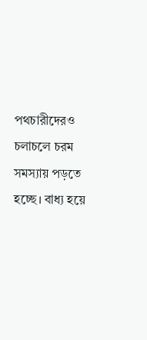পথচারীদেরও চলাচলে চরম সমস্যায় পড়তে হচ্ছে। বাধ্য হয়ে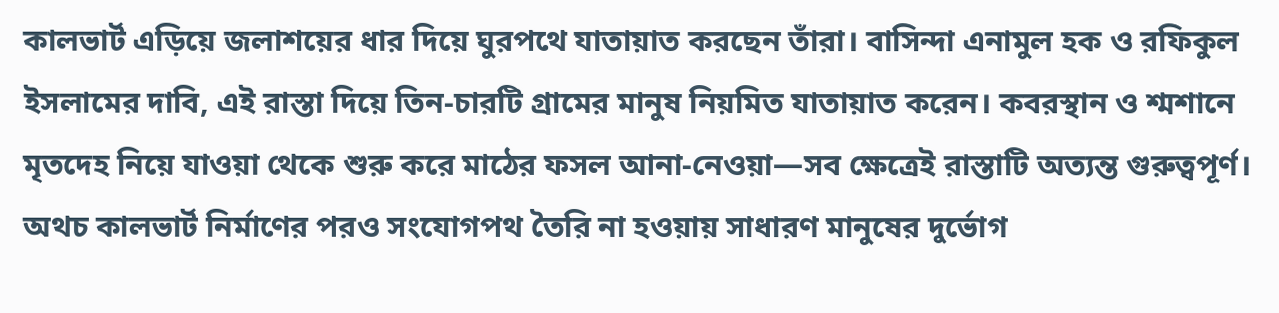কালভার্ট এড়িয়ে জলাশয়ের ধার দিয়ে ঘুরপথে যাতায়াত করছেন তাঁরা। বাসিন্দা এনামুল হক ও রফিকুল ইসলামের দাবি, এই রাস্তা দিয়ে তিন-চারটি গ্রামের মানুষ নিয়মিত যাতায়াত করেন। কবরস্থান ও শ্মশানে মৃতদেহ নিয়ে যাওয়া থেকে শুরু করে মাঠের ফসল আনা-নেওয়া—সব ক্ষেত্রেই রাস্তাটি অত্যন্ত গুরুত্বপূর্ণ। অথচ কালভার্ট নির্মাণের পরও সংযোগপথ তৈরি না হওয়ায় সাধারণ মানুষের দুর্ভোগ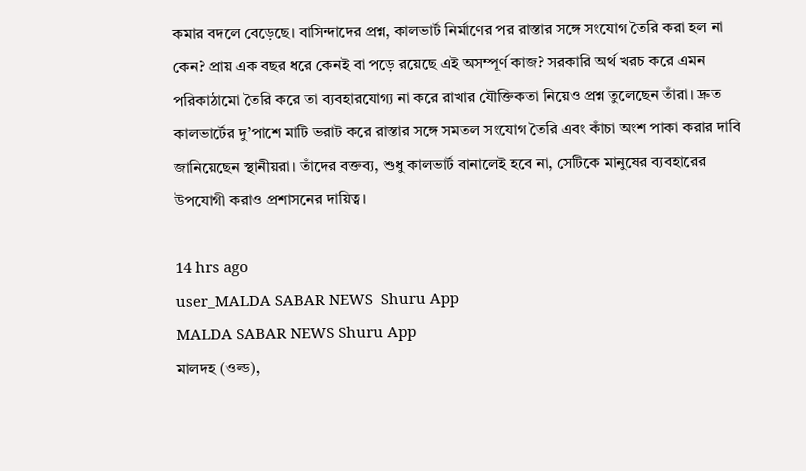কমার বদলে বেড়েছে। বাসিন্দাদের প্রশ্ন, কালভার্ট নির্মাণের পর রাস্তার সঙ্গে সংযোগ তৈরি করা হল না কেন? প্রায় এক বছর ধরে কেনই বা পড়ে রয়েছে এই অসম্পূর্ণ কাজ? সরকারি অর্থ খরচ করে এমন পরিকাঠামো তৈরি করে তা ব্যবহারযোগ্য না করে রাখার যৌক্তিকতা নিয়েও প্রশ্ন তুলেছেন তাঁরা। দ্রুত কালভার্টের দু’পাশে মাটি ভরাট করে রাস্তার সঙ্গে সমতল সংযোগ তৈরি এবং কাঁচা অংশ পাকা করার দাবি জানিয়েছেন স্থানীয়রা। তাঁদের বক্তব্য, শুধু কালভার্ট বানালেই হবে না, সেটিকে মানুষের ব্যবহারের উপযোগী করাও প্রশাসনের দায়িত্ব।

14 hrs ago
user_MALDA SABAR NEWS  Shuru App
MALDA SABAR NEWS Shuru App
মালদহ (ওল্ড),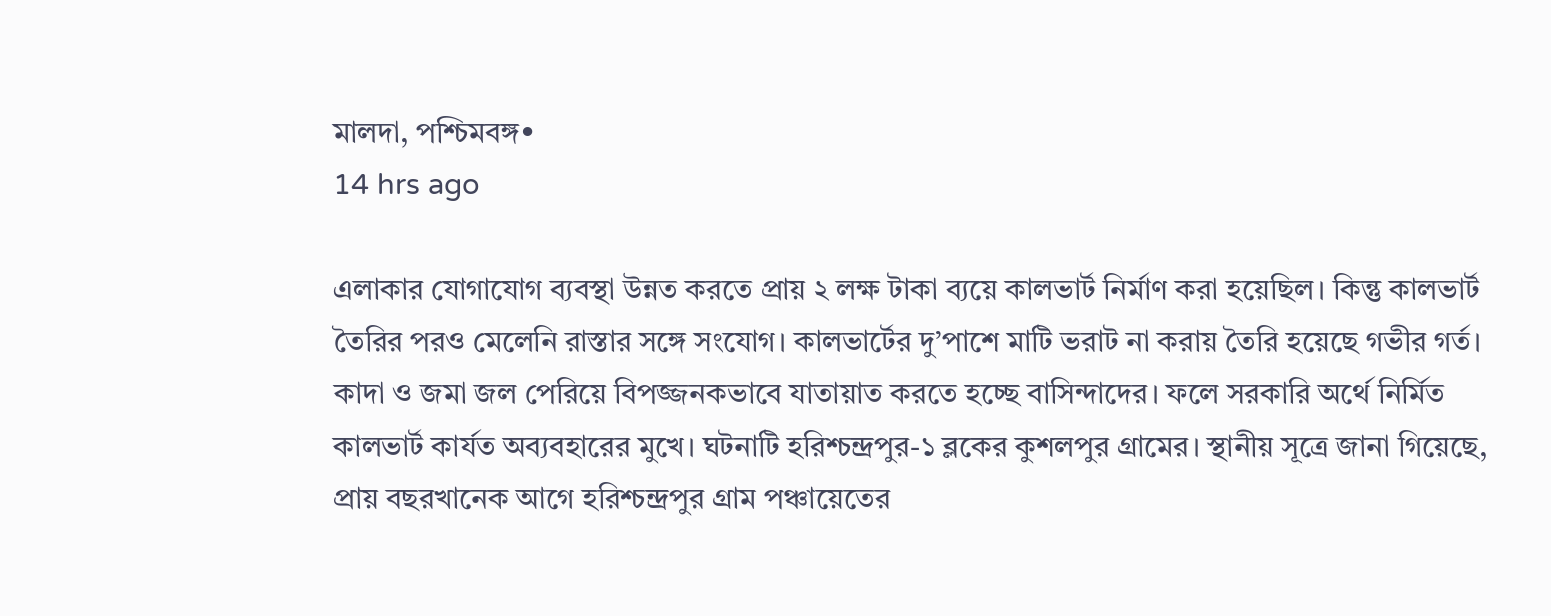মালদা, পশ্চিমবঙ্গ•
14 hrs ago

এলাকার যোগাযোগ ব্যবস্থা উন্নত করতে প্রায় ২ লক্ষ টাকা ব্যয়ে কালভার্ট নির্মাণ করা হয়েছিল। কিন্তু কালভার্ট তৈরির পরও মেলেনি রাস্তার সঙ্গে সংযোগ। কালভার্টের দু’পাশে মাটি ভরাট না করায় তৈরি হয়েছে গভীর গর্ত। কাদা ও জমা জল পেরিয়ে বিপজ্জনকভাবে যাতায়াত করতে হচ্ছে বাসিন্দাদের। ফলে সরকারি অর্থে নির্মিত কালভার্ট কার্যত অব্যবহারের মুখে। ঘটনাটি হরিশ্চন্দ্রপুর-১ ব্লকের কুশলপুর গ্রামের। স্থানীয় সূত্রে জানা গিয়েছে, প্রায় বছরখানেক আগে হরিশ্চন্দ্রপুর গ্রাম পঞ্চায়েতের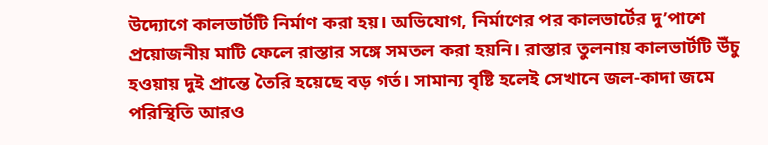উদ্যোগে কালভার্টটি নির্মাণ করা হয়। অভিযোগ, নির্মাণের পর কালভার্টের দু’পাশে প্রয়োজনীয় মাটি ফেলে রাস্তার সঙ্গে সমতল করা হয়নি। রাস্তার তুলনায় কালভার্টটি উঁচু হওয়ায় দুই প্রান্তে তৈরি হয়েছে বড় গর্ত। সামান্য বৃষ্টি হলেই সেখানে জল-কাদা জমে পরিস্থিতি আরও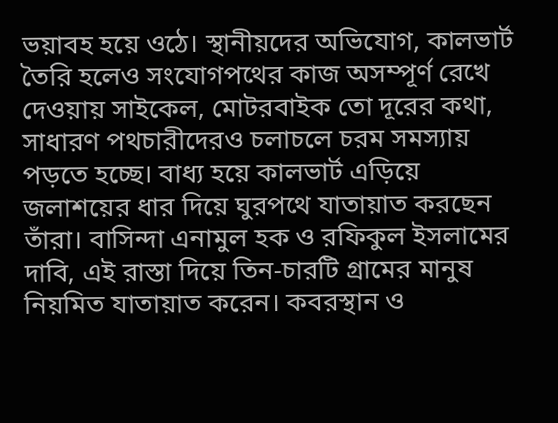ভয়াবহ হয়ে ওঠে। স্থানীয়দের অভিযোগ, কালভার্ট তৈরি হলেও সংযোগপথের কাজ অসম্পূর্ণ রেখে দেওয়ায় সাইকেল, মোটরবাইক তো দূরের কথা, সাধারণ পথচারীদেরও চলাচলে চরম সমস্যায় পড়তে হচ্ছে। বাধ্য হয়ে কালভার্ট এড়িয়ে জলাশয়ের ধার দিয়ে ঘুরপথে যাতায়াত করছেন তাঁরা। বাসিন্দা এনামুল হক ও রফিকুল ইসলামের দাবি, এই রাস্তা দিয়ে তিন-চারটি গ্রামের মানুষ নিয়মিত যাতায়াত করেন। কবরস্থান ও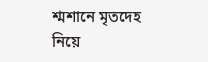শ্মশানে মৃতদেহ নিয়ে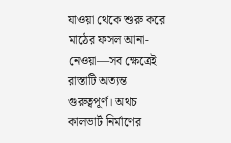যাওয়া থেকে শুরু করে মাঠের ফসল আনা-নেওয়া—সব ক্ষেত্রেই রাস্তাটি অত্যন্ত গুরুত্বপূর্ণ। অথচ কালভার্ট নির্মাণের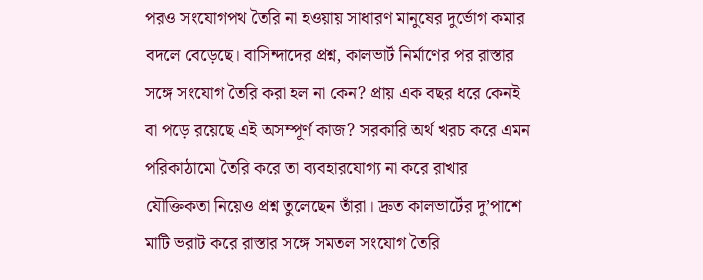পরও সংযোগপথ তৈরি না হওয়ায় সাধারণ মানুষের দুর্ভোগ কমার বদলে বেড়েছে। বাসিন্দাদের প্রশ্ন, কালভার্ট নির্মাণের পর রাস্তার সঙ্গে সংযোগ তৈরি করা হল না কেন? প্রায় এক বছর ধরে কেনই বা পড়ে রয়েছে এই অসম্পূর্ণ কাজ? সরকারি অর্থ খরচ করে এমন পরিকাঠামো তৈরি করে তা ব্যবহারযোগ্য না করে রাখার যৌক্তিকতা নিয়েও প্রশ্ন তুলেছেন তাঁরা। দ্রুত কালভার্টের দু’পাশে মাটি ভরাট করে রাস্তার সঙ্গে সমতল সংযোগ তৈরি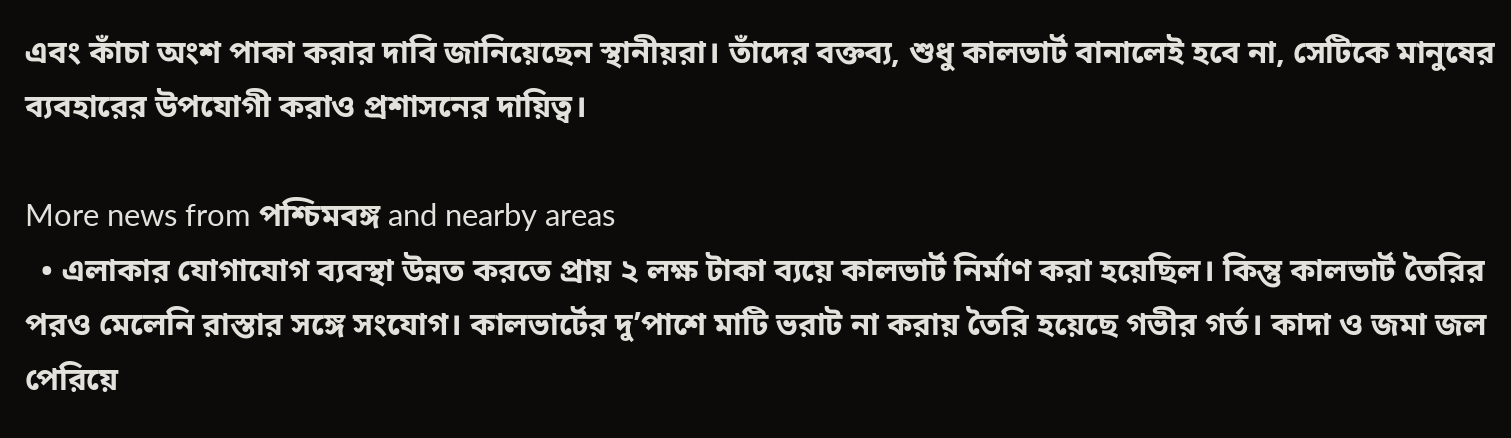এবং কাঁচা অংশ পাকা করার দাবি জানিয়েছেন স্থানীয়রা। তাঁদের বক্তব্য, শুধু কালভার্ট বানালেই হবে না, সেটিকে মানুষের ব্যবহারের উপযোগী করাও প্রশাসনের দায়িত্ব।

More news from পশ্চিমবঙ্গ and nearby areas
  • এলাকার যোগাযোগ ব্যবস্থা উন্নত করতে প্রায় ২ লক্ষ টাকা ব্যয়ে কালভার্ট নির্মাণ করা হয়েছিল। কিন্তু কালভার্ট তৈরির পরও মেলেনি রাস্তার সঙ্গে সংযোগ। কালভার্টের দু’পাশে মাটি ভরাট না করায় তৈরি হয়েছে গভীর গর্ত। কাদা ও জমা জল পেরিয়ে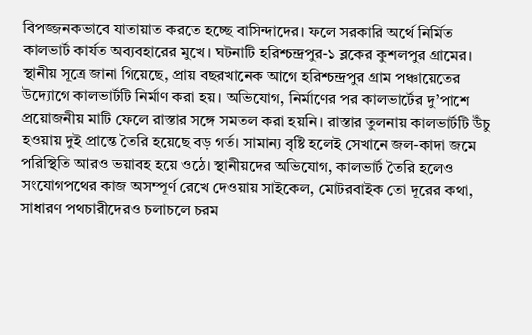বিপজ্জনকভাবে যাতায়াত করতে হচ্ছে বাসিন্দাদের। ফলে সরকারি অর্থে নির্মিত কালভার্ট কার্যত অব্যবহারের মুখে। ঘটনাটি হরিশ্চন্দ্রপুর-১ ব্লকের কুশলপুর গ্রামের। স্থানীয় সূত্রে জানা গিয়েছে, প্রায় বছরখানেক আগে হরিশ্চন্দ্রপুর গ্রাম পঞ্চায়েতের উদ্যোগে কালভার্টটি নির্মাণ করা হয়। অভিযোগ, নির্মাণের পর কালভার্টের দু’পাশে প্রয়োজনীয় মাটি ফেলে রাস্তার সঙ্গে সমতল করা হয়নি। রাস্তার তুলনায় কালভার্টটি উঁচু হওয়ায় দুই প্রান্তে তৈরি হয়েছে বড় গর্ত। সামান্য বৃষ্টি হলেই সেখানে জল-কাদা জমে পরিস্থিতি আরও ভয়াবহ হয়ে ওঠে। স্থানীয়দের অভিযোগ, কালভার্ট তৈরি হলেও সংযোগপথের কাজ অসম্পূর্ণ রেখে দেওয়ায় সাইকেল, মোটরবাইক তো দূরের কথা, সাধারণ পথচারীদেরও চলাচলে চরম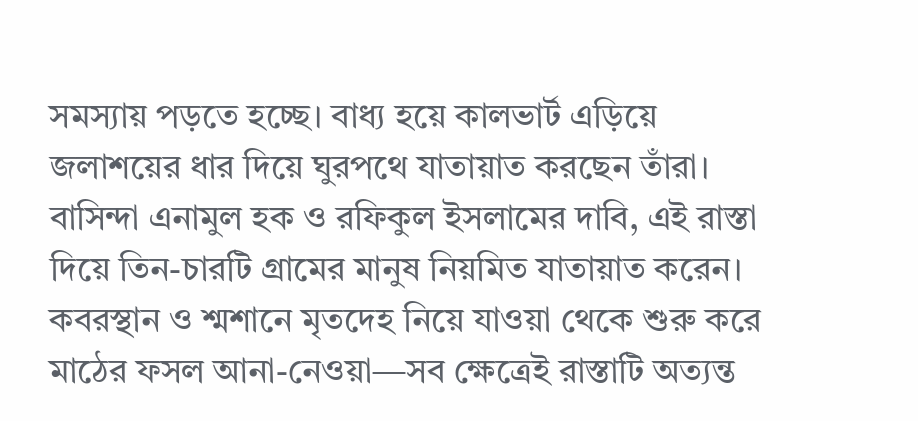সমস্যায় পড়তে হচ্ছে। বাধ্য হয়ে কালভার্ট এড়িয়ে জলাশয়ের ধার দিয়ে ঘুরপথে যাতায়াত করছেন তাঁরা। বাসিন্দা এনামুল হক ও রফিকুল ইসলামের দাবি, এই রাস্তা দিয়ে তিন-চারটি গ্রামের মানুষ নিয়মিত যাতায়াত করেন। কবরস্থান ও শ্মশানে মৃতদেহ নিয়ে যাওয়া থেকে শুরু করে মাঠের ফসল আনা-নেওয়া—সব ক্ষেত্রেই রাস্তাটি অত্যন্ত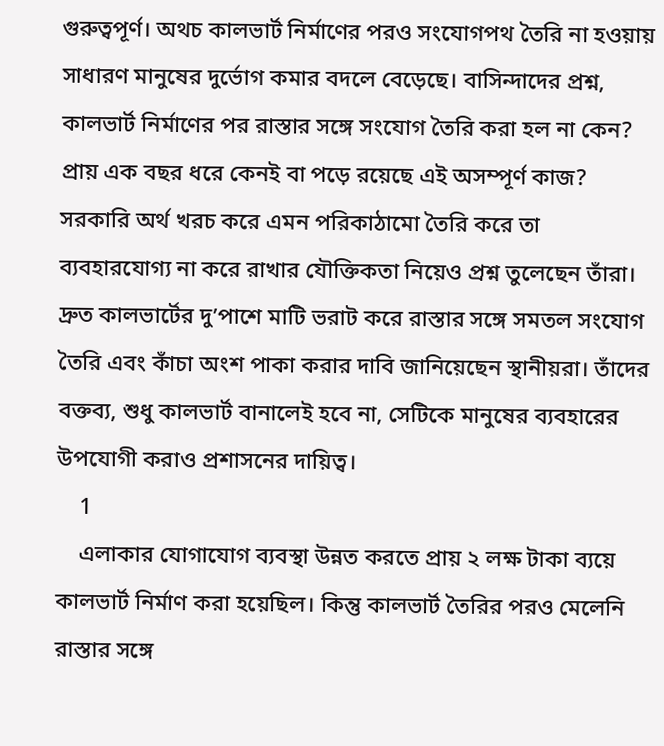গুরুত্বপূর্ণ। অথচ কালভার্ট নির্মাণের পরও সংযোগপথ তৈরি না হওয়ায় সাধারণ মানুষের দুর্ভোগ কমার বদলে বেড়েছে। বাসিন্দাদের প্রশ্ন, কালভার্ট নির্মাণের পর রাস্তার সঙ্গে সংযোগ তৈরি করা হল না কেন? প্রায় এক বছর ধরে কেনই বা পড়ে রয়েছে এই অসম্পূর্ণ কাজ? সরকারি অর্থ খরচ করে এমন পরিকাঠামো তৈরি করে তা ব্যবহারযোগ্য না করে রাখার যৌক্তিকতা নিয়েও প্রশ্ন তুলেছেন তাঁরা। দ্রুত কালভার্টের দু’পাশে মাটি ভরাট করে রাস্তার সঙ্গে সমতল সংযোগ তৈরি এবং কাঁচা অংশ পাকা করার দাবি জানিয়েছেন স্থানীয়রা। তাঁদের বক্তব্য, শুধু কালভার্ট বানালেই হবে না, সেটিকে মানুষের ব্যবহারের উপযোগী করাও প্রশাসনের দায়িত্ব।
    1
    এলাকার যোগাযোগ ব্যবস্থা উন্নত করতে প্রায় ২ লক্ষ টাকা ব্যয়ে কালভার্ট নির্মাণ করা হয়েছিল। কিন্তু কালভার্ট তৈরির পরও মেলেনি রাস্তার সঙ্গে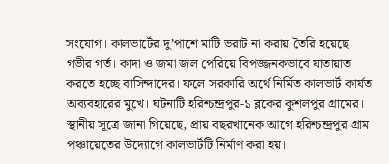সংযোগ। কালভার্টের দু’পাশে মাটি ভরাট না করায় তৈরি হয়েছে গভীর গর্ত। কাদা ও জমা জল পেরিয়ে বিপজ্জনকভাবে যাতায়াত করতে হচ্ছে বাসিন্দাদের। ফলে সরকারি অর্থে নির্মিত কালভার্ট কার্যত অব্যবহারের মুখে। ঘটনাটি হরিশ্চন্দ্রপুর-১ ব্লকের কুশলপুর গ্রামের। স্থানীয় সূত্রে জানা গিয়েছে, প্রায় বছরখানেক আগে হরিশ্চন্দ্রপুর গ্রাম পঞ্চায়েতের উদ্যোগে কালভার্টটি নির্মাণ করা হয়।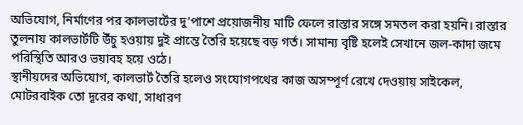অভিযোগ, নির্মাণের পর কালভার্টের দু’পাশে প্রয়োজনীয় মাটি ফেলে রাস্তার সঙ্গে সমতল করা হয়নি। রাস্তার তুলনায় কালভার্টটি উঁচু হওয়ায় দুই প্রান্তে তৈরি হয়েছে বড় গর্ত। সামান্য বৃষ্টি হলেই সেখানে জল-কাদা জমে পরিস্থিতি আরও ভয়াবহ হয়ে ওঠে।
স্থানীয়দের অভিযোগ, কালভার্ট তৈরি হলেও সংযোগপথের কাজ অসম্পূর্ণ রেখে দেওয়ায় সাইকেল, মোটরবাইক তো দূরের কথা, সাধারণ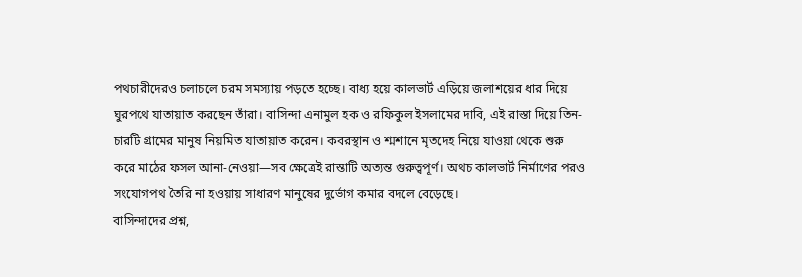পথচারীদেরও চলাচলে চরম সমস্যায় পড়তে হচ্ছে। বাধ্য হয়ে কালভার্ট এড়িয়ে জলাশয়ের ধার দিয়ে ঘুরপথে যাতায়াত করছেন তাঁরা। বাসিন্দা এনামুল হক ও রফিকুল ইসলামের দাবি, এই রাস্তা দিয়ে তিন-চারটি গ্রামের মানুষ নিয়মিত যাতায়াত করেন। কবরস্থান ও শ্মশানে মৃতদেহ নিয়ে যাওয়া থেকে শুরু করে মাঠের ফসল আনা-নেওয়া—সব ক্ষেত্রেই রাস্তাটি অত্যন্ত গুরুত্বপূর্ণ। অথচ কালভার্ট নির্মাণের পরও সংযোগপথ তৈরি না হওয়ায় সাধারণ মানুষের দুর্ভোগ কমার বদলে বেড়েছে।
বাসিন্দাদের প্রশ্ন,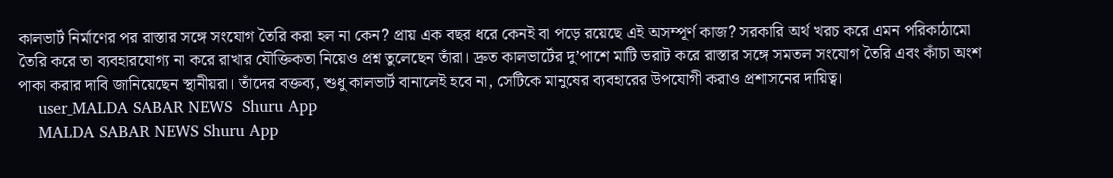কালভার্ট নির্মাণের পর রাস্তার সঙ্গে সংযোগ তৈরি করা হল না কেন? প্রায় এক বছর ধরে কেনই বা পড়ে রয়েছে এই অসম্পূর্ণ কাজ? সরকারি অর্থ খরচ করে এমন পরিকাঠামো তৈরি করে তা ব্যবহারযোগ্য না করে রাখার যৌক্তিকতা নিয়েও প্রশ্ন তুলেছেন তাঁরা। দ্রুত কালভার্টের দু’পাশে মাটি ভরাট করে রাস্তার সঙ্গে সমতল সংযোগ তৈরি এবং কাঁচা অংশ পাকা করার দাবি জানিয়েছেন স্থানীয়রা। তাঁদের বক্তব্য, শুধু কালভার্ট বানালেই হবে না, সেটিকে মানুষের ব্যবহারের উপযোগী করাও প্রশাসনের দায়িত্ব।
    user_MALDA SABAR NEWS  Shuru App
    MALDA SABAR NEWS Shuru App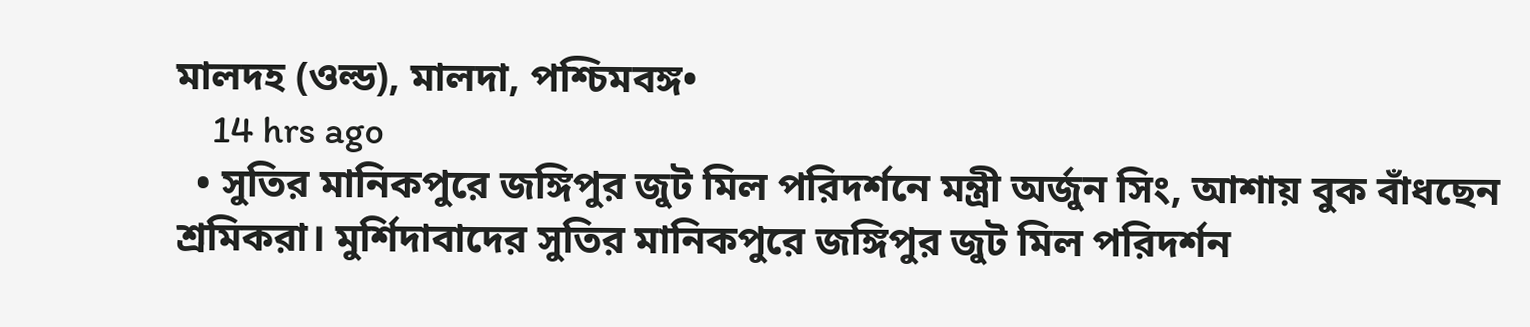মালদহ (ওল্ড), মালদা, পশ্চিমবঙ্গ•
    14 hrs ago
  • সুতির মানিকপুরে জঙ্গিপুর জুট মিল পরিদর্শনে মন্ত্রী অর্জুন সিং, আশায় বুক বাঁধছেন শ্রমিকরা। মুর্শিদাবাদের সুতির মানিকপুরে জঙ্গিপুর জুট মিল পরিদর্শন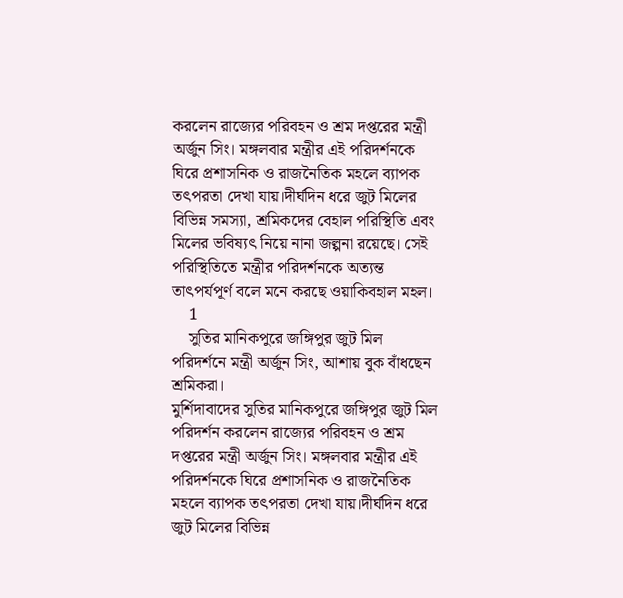করলেন রাজ্যের পরিবহন ও শ্রম দপ্তরের মন্ত্রী অর্জুন সিং। মঙ্গলবার মন্ত্রীর এই পরিদর্শনকে ঘিরে প্রশাসনিক ও রাজনৈতিক মহলে ব্যাপক তৎপরতা দেখা যায়।দীর্ঘদিন ধরে জুট মিলের বিভিন্ন সমস্যা, শ্রমিকদের বেহাল পরিস্থিতি এবং মিলের ভবিষ্যৎ নিয়ে নানা জল্পনা রয়েছে। সেই পরিস্থিতিতে মন্ত্রীর পরিদর্শনকে অত্যন্ত তাৎপর্যপূর্ণ বলে মনে করছে ওয়াকিবহাল মহল।
    1
    সুতির মানিকপুরে জঙ্গিপুর জুট মিল পরিদর্শনে মন্ত্রী অর্জুন সিং, আশায় বুক বাঁধছেন শ্রমিকরা।
মুর্শিদাবাদের সুতির মানিকপুরে জঙ্গিপুর জুট মিল পরিদর্শন করলেন রাজ্যের পরিবহন ও শ্রম দপ্তরের মন্ত্রী অর্জুন সিং। মঙ্গলবার মন্ত্রীর এই পরিদর্শনকে ঘিরে প্রশাসনিক ও রাজনৈতিক মহলে ব্যাপক তৎপরতা দেখা যায়।দীর্ঘদিন ধরে জুট মিলের বিভিন্ন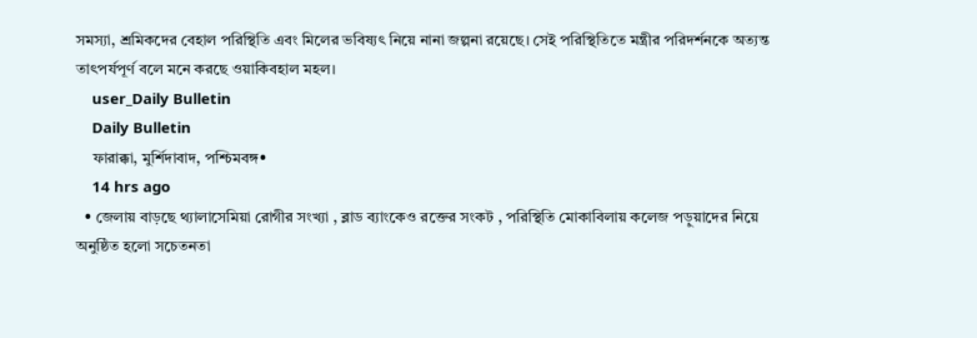সমস্যা, শ্রমিকদের বেহাল পরিস্থিতি এবং মিলের ভবিষ্যৎ নিয়ে নানা জল্পনা রয়েছে। সেই পরিস্থিতিতে মন্ত্রীর পরিদর্শনকে অত্যন্ত তাৎপর্যপূর্ণ বলে মনে করছে ওয়াকিবহাল মহল।
    user_Daily Bulletin
    Daily Bulletin
    ফারাক্কা, মুর্শিদাবাদ, পশ্চিমবঙ্গ•
    14 hrs ago
  • জেলায় বাড়ছে থ্যালাসেমিয়া রোগীর সংখ্যা , ব্লাড ব্যাংকেও রক্তের সংকট , পরিস্থিতি মোকাবিলায় কলেজ পড়ুয়াদের নিয়ে অনুষ্ঠিত হলো সচেতনতা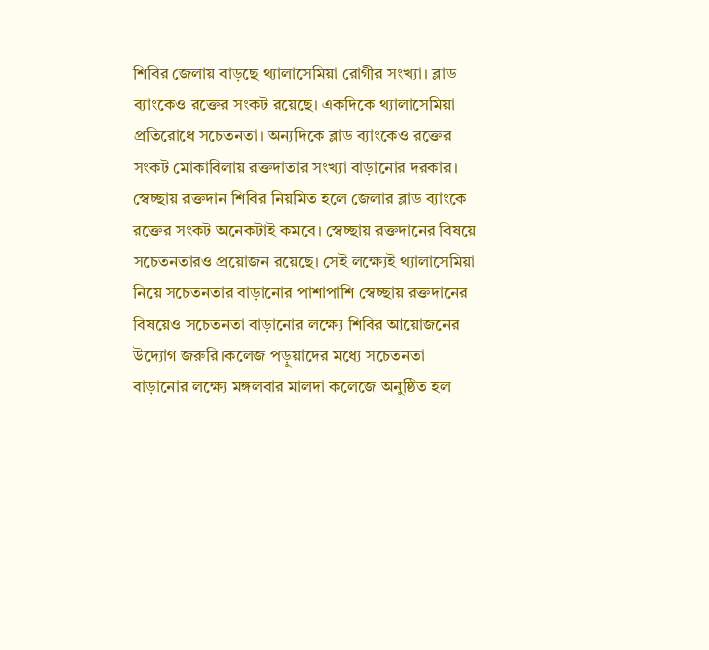শিবির জেলায় বাড়ছে থ্যালাসেমিয়া রোগীর সংখ্যা। ব্লাড ব্যাংকেও রক্তের সংকট রয়েছে‌। একদিকে থ্যালাসেমিয়া প্রতিরোধে সচেতনতা। অন্যদিকে ব্লাড ব্যাংকেও রক্তের সংকট মোকাবিলায় রক্তদাতার সংখ্যা বাড়ানোর দরকার। স্বেচ্ছায় রক্তদান শিবির নিয়মিত হলে জেলার ব্লাড ব্যাংকে রক্তের সংকট অনেকটাই কমবে। স্বেচ্ছায় রক্তদানের বিষয়ে সচেতনতারও প্রয়োজন রয়েছে। সেই লক্ষ্যেই থ্যালাসেমিয়া নিয়ে সচেতনতার বাড়ানোর পাশাপাশি স্বেচ্ছায় রক্তদানের বিষয়েও সচেতনতা বাড়ানোর লক্ষ্যে শিবির আয়োজনের উদ্যোগ জরুরি।কলেজ পড়ুয়াদের মধ্যে সচেতনতা বাড়ানোর লক্ষ্যে মঙ্গলবার মালদা কলেজে অনুষ্ঠিত হল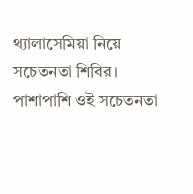থ্যালাসেমিয়া নিয়ে সচেতনতা শিবির। পাশাপাশি ওই সচেতনতা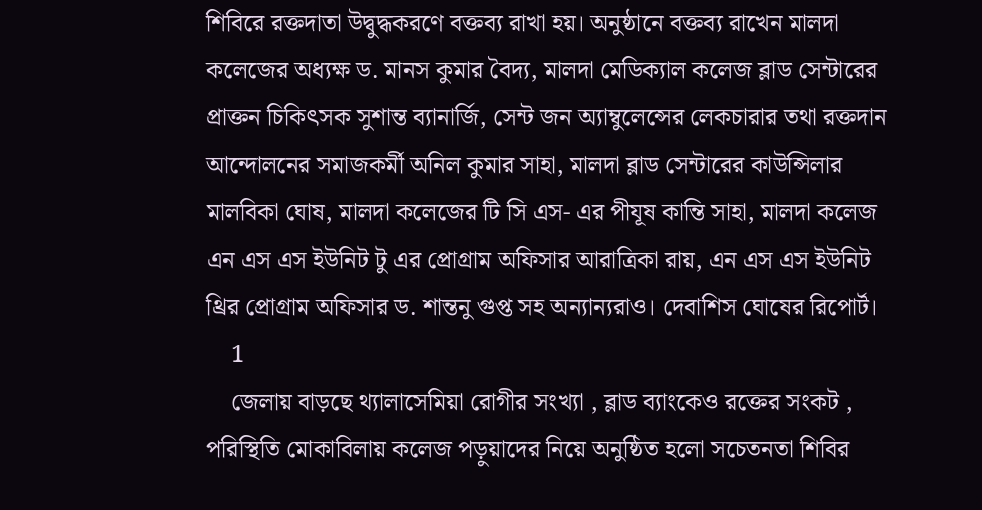শিবিরে রক্তদাতা উদ্বুদ্ধকরণে বক্তব্য রাখা হয়। অনুষ্ঠানে বক্তব্য রাখেন মালদা কলেজের অধ্যক্ষ ড. মানস কুমার বৈদ্য, মালদা মেডিক্যাল কলেজ ব্লাড সেন্টারের প্রাক্তন চিকিৎসক সুশান্ত ব্যানার্জি, সেন্ট জন অ্যাম্বুলেন্সের লেকচারার তথা রক্তদান আন্দোলনের সমাজকর্মী অনিল কুমার সাহা, মালদা ব্লাড সেন্টারের কাউন্সিলার মালবিকা ঘোষ, মালদা কলেজের টি সি এস- এর পীযূষ কান্তি সাহা, মালদা কলেজ এন এস এস ইউনিট টু এর প্রোগ্রাম অফিসার আরাত্রিকা রায়, এন এস এস ইউনিট থ্রির প্রোগ্রাম অফিসার ড. শান্তনু গুপ্ত সহ অন্যান্যরাও। দেবাশিস ঘোষের রিপোর্ট।
    1
    জেলায় বাড়ছে থ্যালাসেমিয়া রোগীর সংখ্যা , ব্লাড ব্যাংকেও রক্তের সংকট , পরিস্থিতি মোকাবিলায় কলেজ পড়ুয়াদের নিয়ে অনুষ্ঠিত হলো সচেতনতা শিবির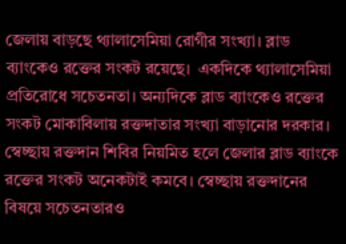জেলায় বাড়ছে থ্যালাসেমিয়া রোগীর সংখ্যা। ব্লাড ব্যাংকেও রক্তের সংকট রয়েছে‌।  একদিকে থ্যালাসেমিয়া প্রতিরোধে সচেতনতা। অন্যদিকে ব্লাড ব্যাংকেও রক্তের সংকট মোকাবিলায় রক্তদাতার সংখ্যা বাড়ানোর দরকার। স্বেচ্ছায় রক্তদান শিবির নিয়মিত হলে জেলার ব্লাড ব্যাংকে রক্তের সংকট অনেকটাই কমবে। স্বেচ্ছায় রক্তদানের বিষয়ে সচেতনতারও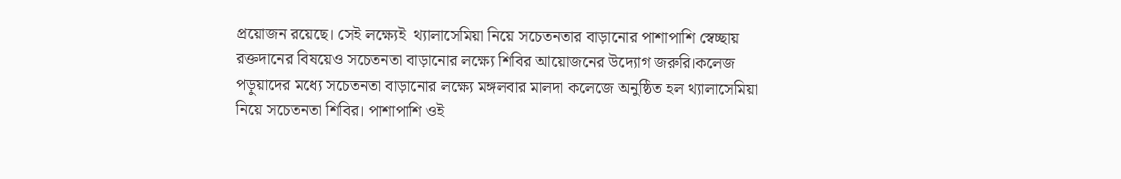প্রয়োজন রয়েছে। সেই লক্ষ্যেই  থ্যালাসেমিয়া নিয়ে সচেতনতার বাড়ানোর পাশাপাশি স্বেচ্ছায় রক্তদানের বিষয়েও সচেতনতা বাড়ানোর লক্ষ্যে শিবির আয়োজনের উদ্যোগ জরুরি।কলেজ পড়ুয়াদের মধ্যে সচেতনতা বাড়ানোর লক্ষ্যে মঙ্গলবার মালদা কলেজে অনুষ্ঠিত হল থ্যালাসেমিয়া নিয়ে সচেতনতা শিবির। পাশাপাশি ওই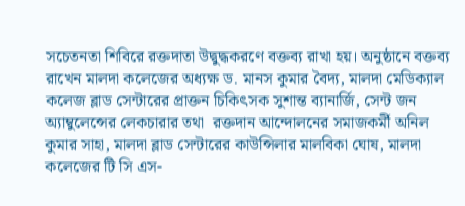সচেতনতা শিবিরে রক্তদাতা উদ্বুদ্ধকরণে বক্তব্য রাখা হয়। অনুষ্ঠানে বক্তব্য রাখেন মালদা কলেজের অধ্যক্ষ ড. মানস কুমার বৈদ্য, মালদা মেডিক্যাল কলেজ ব্লাড সেন্টারের প্রাক্তন চিকিৎসক সুশান্ত ব্যানার্জি, সেন্ট জন অ্যাম্বুলেন্সের লেকচারার তথা  রক্তদান আন্দোলনের সমাজকর্মী অনিল কুমার সাহা, মালদা ব্লাড সেন্টারের কাউন্সিলার মালবিকা ঘোষ, মালদা কলেজের টি সি এস-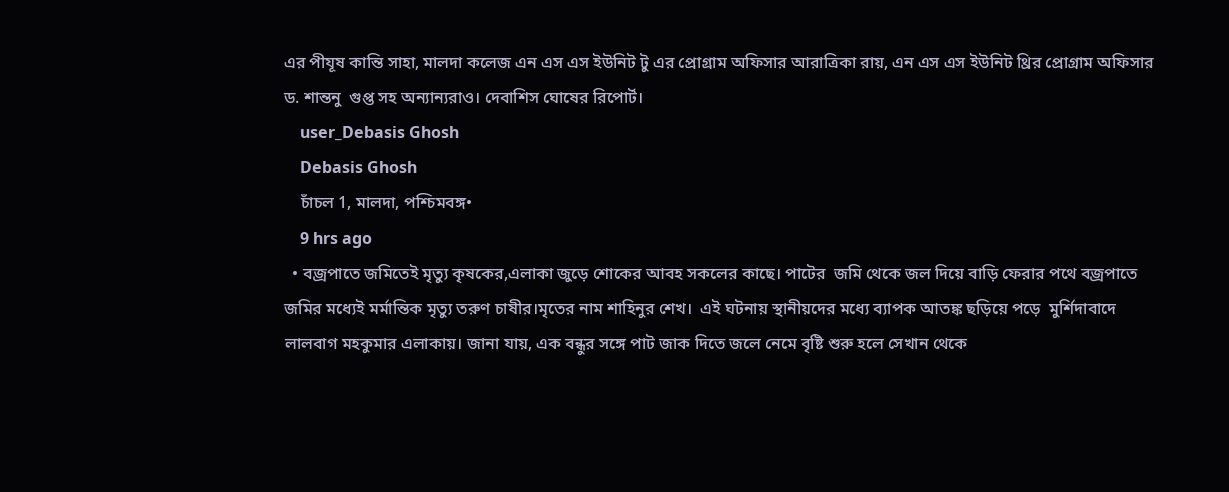এর পীযূষ কান্তি সাহা, মালদা কলেজ এন এস এস ইউনিট টু এর প্রোগ্রাম অফিসার আরাত্রিকা রায়, এন এস এস ইউনিট থ্রির প্রোগ্রাম অফিসার ড. শান্তনু  গুপ্ত সহ অন্যান্যরাও। দেবাশিস ঘোষের রিপোর্ট।
    user_Debasis Ghosh
    Debasis Ghosh
    চাঁচল 1, মালদা, পশ্চিমবঙ্গ•
    9 hrs ago
  • বজ্রপাতে জমিতেই মৃত্যু কৃষকের,এলাকা জুড়ে শোকের আবহ সকলের কাছে। পাটের  জমি থেকে জল দিয়ে বাড়ি ফেরার পথে বজ্রপাতে জমির মধ্যেই মর্মান্তিক মৃত্যু তরুণ চাষীর।মৃতের নাম শাহিনুর শেখ।  এই ঘটনায় স্থানীয়দের মধ্যে ব্যাপক আতঙ্ক ছড়িয়ে পড়ে  মুর্শিদাবাদে লালবাগ মহকুমার এলাকায়। জানা যায়, এক বন্ধুর সঙ্গে পাট জাক দিতে জলে নেমে বৃষ্টি শুরু হলে সেখান থেকে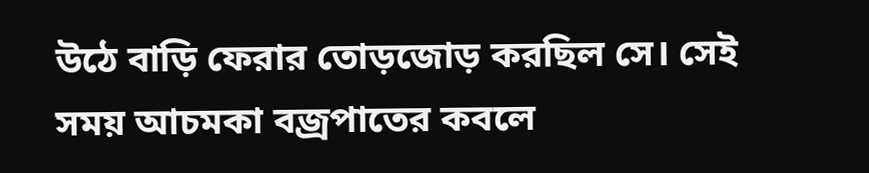উঠে বাড়ি ফেরার তোড়জোড় করছিল সে। সেই সময় আচমকা বজ্রপাতের কবলে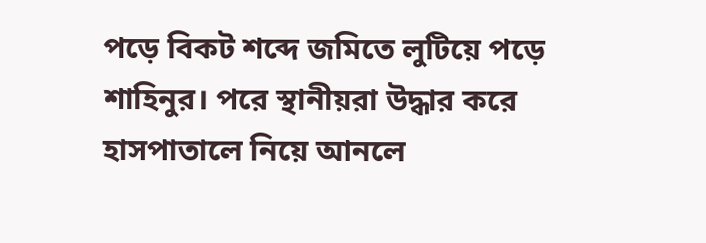পড়ে বিকট শব্দে জমিতে লুটিয়ে পড়ে শাহিনুর। পরে স্থানীয়রা উদ্ধার করে হাসপাতালে নিয়ে আনলে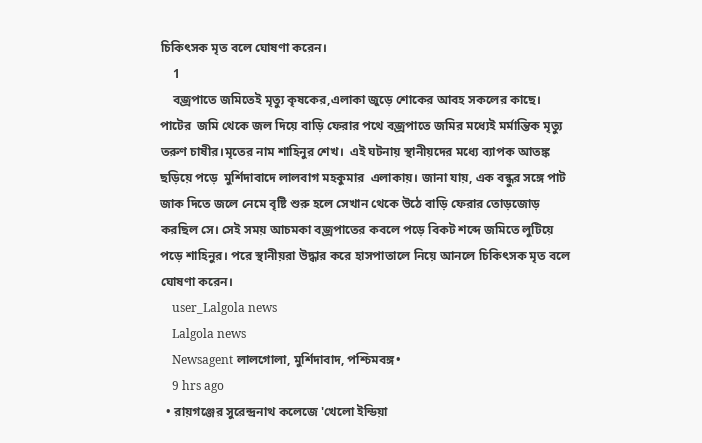চিকিৎসক মৃত বলে ঘোষণা করেন।
    1
    বজ্রপাতে জমিতেই মৃত্যু কৃষকের,এলাকা জুড়ে শোকের আবহ সকলের কাছে।
পাটের  জমি থেকে জল দিয়ে বাড়ি ফেরার পথে বজ্রপাতে জমির মধ্যেই মর্মান্তিক মৃত্যু তরুণ চাষীর।মৃতের নাম শাহিনুর শেখ।  এই ঘটনায় স্থানীয়দের মধ্যে ব্যাপক আতঙ্ক ছড়িয়ে পড়ে  মুর্শিদাবাদে লালবাগ মহকুমার  এলাকায়। জানা যায়, এক বন্ধুর সঙ্গে পাট জাক দিতে জলে নেমে বৃষ্টি শুরু হলে সেখান থেকে উঠে বাড়ি ফেরার তোড়জোড় করছিল সে। সেই সময় আচমকা বজ্রপাতের কবলে পড়ে বিকট শব্দে জমিতে লুটিয়ে পড়ে শাহিনুর। পরে স্থানীয়রা উদ্ধার করে হাসপাতালে নিয়ে আনলে চিকিৎসক মৃত বলে ঘোষণা করেন।
    user_Lalgola news
    Lalgola news
    Newsagent লালগোলা, মুর্শিদাবাদ, পশ্চিমবঙ্গ•
    9 hrs ago
  • রায়গঞ্জের সুরেন্দ্রনাথ কলেজে 'খেলো ইন্ডিয়া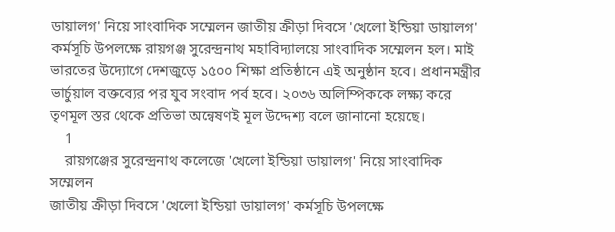ডায়ালগ' নিয়ে সাংবাদিক সম্মেলন জাতীয় ক্রীড়া দিবসে 'খেলো ইন্ডিয়া ডায়ালগ' কর্মসূচি উপলক্ষে রায়গঞ্জ সুরেন্দ্রনাথ মহাবিদ্যালয়ে সাংবাদিক সম্মেলন হল। মাই ভারতের উদ্যোগে দেশজুড়ে ১৫০০ শিক্ষা প্রতিষ্ঠানে এই অনুষ্ঠান হবে। প্রধানমন্ত্রীর ভার্চুয়াল বক্তব্যের পর যুব সংবাদ পর্ব হবে। ২০৩৬ অলিম্পিককে লক্ষ্য করে তৃণমূল স্তর থেকে প্রতিভা অন্বেষণই মূল উদ্দেশ্য বলে জানানো হয়েছে।
    1
    রায়গঞ্জের সুরেন্দ্রনাথ কলেজে 'খেলো ইন্ডিয়া ডায়ালগ' নিয়ে সাংবাদিক সম্মেলন
জাতীয় ক্রীড়া দিবসে 'খেলো ইন্ডিয়া ডায়ালগ' কর্মসূচি উপলক্ষে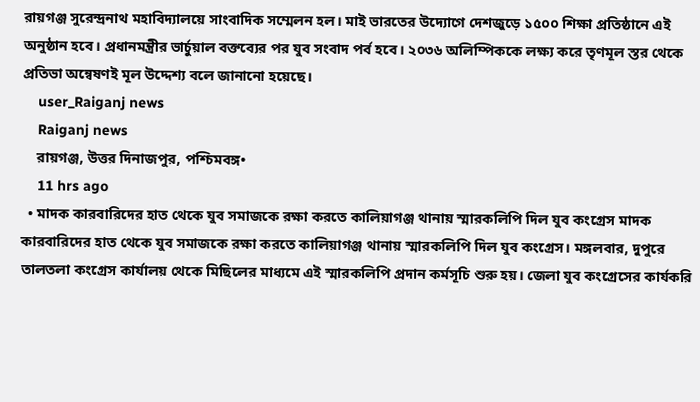রায়গঞ্জ সুরেন্দ্রনাথ মহাবিদ্যালয়ে সাংবাদিক সম্মেলন হল। মাই ভারতের উদ্যোগে দেশজুড়ে ১৫০০ শিক্ষা প্রতিষ্ঠানে এই অনুষ্ঠান হবে। প্রধানমন্ত্রীর ভার্চুয়াল বক্তব্যের পর যুব সংবাদ পর্ব হবে। ২০৩৬ অলিম্পিককে লক্ষ্য করে তৃণমূল স্তর থেকে প্রতিভা অন্বেষণই মূল উদ্দেশ্য বলে জানানো হয়েছে।
    user_Raiganj news
    Raiganj news
    রায়গঞ্জ, উত্তর দিনাজপুর, পশ্চিমবঙ্গ•
    11 hrs ago
  • মাদক কারবারিদের হাত থেকে যুব সমাজকে রক্ষা করতে কালিয়াগঞ্জ থানায় স্মারকলিপি দিল যুব কংগ্রেস মাদক কারবারিদের হাত থেকে যুব সমাজকে রক্ষা করতে কালিয়াগঞ্জ থানায় স্মারকলিপি দিল যুব কংগ্রেস। মঙ্গলবার, দুপুরে তালতলা কংগ্রেস কার্যালয় থেকে মিছিলের মাধ্যমে এই স্মারকলিপি প্রদান কর্মসূচি শুরু হয়। জেলা যুব কংগ্রেসের কার্যকরি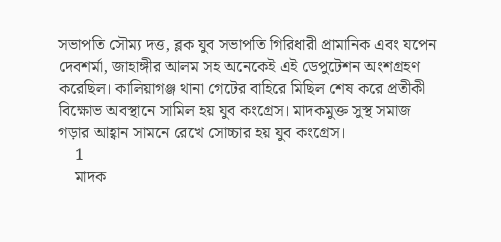সভাপতি সৌম্য দত্ত, ব্লক যুব সভাপতি গিরিধারী প্রামানিক এবং যপেন দেবশর্মা, জাহাঙ্গীর আলম সহ অনেকেই এই ডেপুটেশন অংশগ্রহণ করেছিল। কালিয়াগঞ্জ থানা গেটের বাহিরে মিছিল শেষ করে প্রতীকী বিক্ষোভ অবস্থানে সামিল হয় যুব কংগ্রেস। মাদকমুক্ত সুস্থ সমাজ গড়ার আহ্বান সামনে রেখে সোচ্চার হয় যুব কংগ্রেস।
    1
    মাদক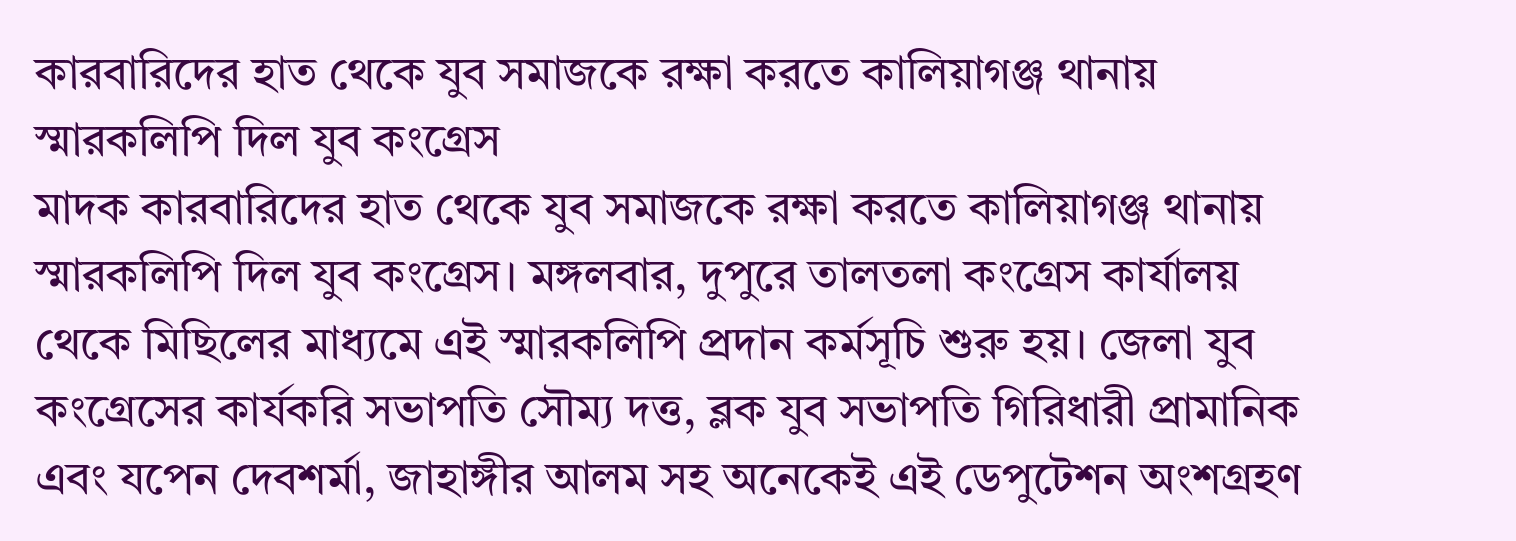কারবারিদের হাত থেকে যুব সমাজকে রক্ষা করতে কালিয়াগঞ্জ থানায় স্মারকলিপি দিল যুব কংগ্রেস
মাদক কারবারিদের হাত থেকে যুব সমাজকে রক্ষা করতে কালিয়াগঞ্জ থানায় স্মারকলিপি দিল যুব কংগ্রেস। মঙ্গলবার, দুপুরে তালতলা কংগ্রেস কার্যালয় থেকে মিছিলের মাধ্যমে এই স্মারকলিপি প্রদান কর্মসূচি শুরু হয়। জেলা যুব কংগ্রেসের কার্যকরি সভাপতি সৌম্য দত্ত, ব্লক যুব সভাপতি গিরিধারী প্রামানিক এবং যপেন দেবশর্মা, জাহাঙ্গীর আলম সহ অনেকেই এই ডেপুটেশন অংশগ্রহণ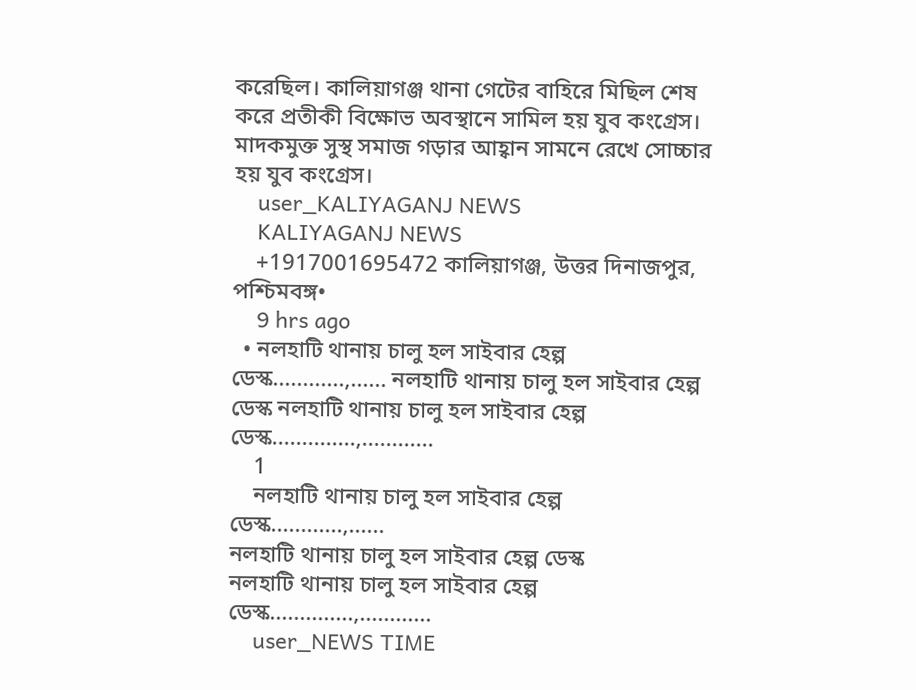করেছিল। কালিয়াগঞ্জ থানা গেটের বাহিরে মিছিল শেষ করে প্রতীকী বিক্ষোভ অবস্থানে সামিল হয় যুব কংগ্রেস। মাদকমুক্ত সুস্থ সমাজ গড়ার আহ্বান সামনে রেখে সোচ্চার হয় যুব কংগ্রেস।
    user_KALIYAGANJ NEWS
    KALIYAGANJ NEWS
    +1917001695472 কালিয়াগঞ্জ, উত্তর দিনাজপুর, পশ্চিমবঙ্গ•
    9 hrs ago
  • নলহাটি থানায় চালু হল সাইবার হেল্প ডেস্ক............,...... নলহাটি থানায় চালু হল সাইবার হেল্প ডেস্ক নলহাটি থানায় চালু হল সাইবার হেল্প ডেস্ক..............,............
    1
    নলহাটি থানায় চালু হল সাইবার হেল্প ডেস্ক............,......
নলহাটি থানায় চালু হল সাইবার হেল্প ডেস্ক
নলহাটি থানায় চালু হল সাইবার হেল্প ডেস্ক..............,............
    user_NEWS TIME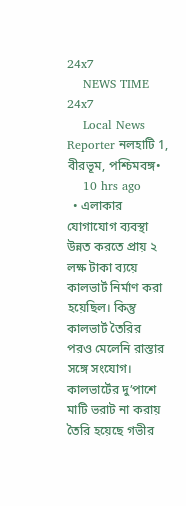24x7
    NEWS TIME 24x7
    Local News Reporter নলহাটি 1, বীরভূম, পশ্চিমবঙ্গ•
    10 hrs ago
  • এলাকার যোগাযোগ ব্যবস্থা উন্নত করতে প্রায় ২ লক্ষ টাকা ব্যয়ে কালভার্ট নির্মাণ করা হয়েছিল। কিন্তু কালভার্ট তৈরির পরও মেলেনি রাস্তার সঙ্গে সংযোগ। কালভার্টের দু’পাশে মাটি ভরাট না করায় তৈরি হয়েছে গভীর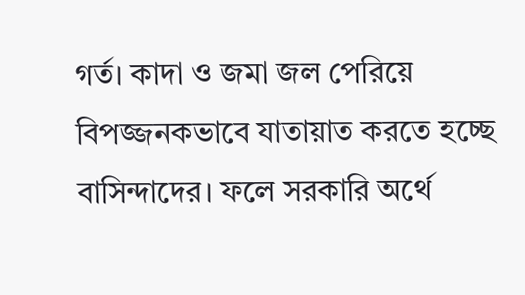গর্ত। কাদা ও জমা জল পেরিয়ে বিপজ্জনকভাবে যাতায়াত করতে হচ্ছে বাসিন্দাদের। ফলে সরকারি অর্থে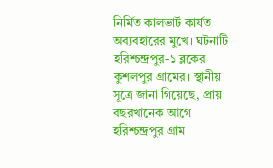নির্মিত কালভার্ট কার্যত অব্যবহারের মুখে। ঘটনাটি হরিশ্চন্দ্রপুর-১ ব্লকের কুশলপুর গ্রামের। স্থানীয় সূত্রে জানা গিয়েছে, প্রায় বছরখানেক আগে হরিশ্চন্দ্রপুর গ্রাম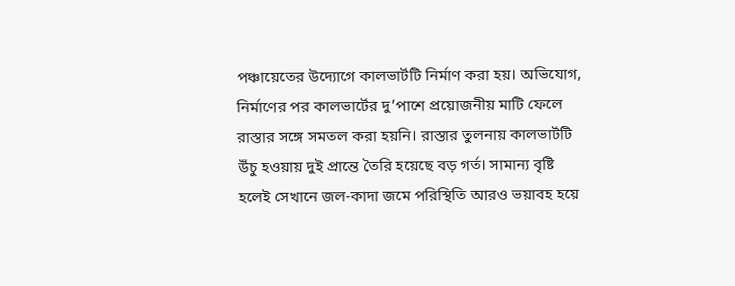পঞ্চায়েতের উদ্যোগে কালভার্টটি নির্মাণ করা হয়। অভিযোগ, নির্মাণের পর কালভার্টের দু’পাশে প্রয়োজনীয় মাটি ফেলে রাস্তার সঙ্গে সমতল করা হয়নি। রাস্তার তুলনায় কালভার্টটি উঁচু হওয়ায় দুই প্রান্তে তৈরি হয়েছে বড় গর্ত। সামান্য বৃষ্টি হলেই সেখানে জল-কাদা জমে পরিস্থিতি আরও ভয়াবহ হয়ে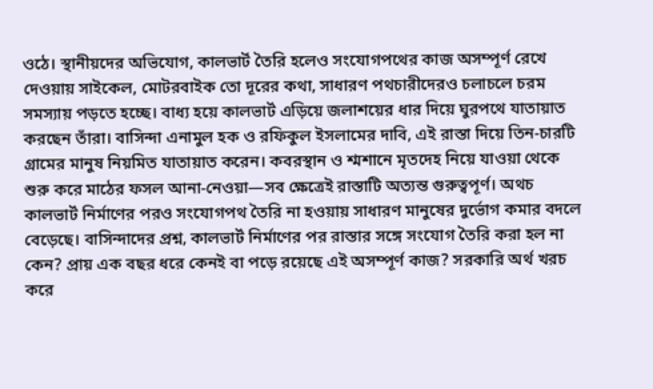ওঠে। স্থানীয়দের অভিযোগ, কালভার্ট তৈরি হলেও সংযোগপথের কাজ অসম্পূর্ণ রেখে দেওয়ায় সাইকেল, মোটরবাইক তো দূরের কথা, সাধারণ পথচারীদেরও চলাচলে চরম সমস্যায় পড়তে হচ্ছে। বাধ্য হয়ে কালভার্ট এড়িয়ে জলাশয়ের ধার দিয়ে ঘুরপথে যাতায়াত করছেন তাঁরা। বাসিন্দা এনামুল হক ও রফিকুল ইসলামের দাবি, এই রাস্তা দিয়ে তিন-চারটি গ্রামের মানুষ নিয়মিত যাতায়াত করেন। কবরস্থান ও শ্মশানে মৃতদেহ নিয়ে যাওয়া থেকে শুরু করে মাঠের ফসল আনা-নেওয়া—সব ক্ষেত্রেই রাস্তাটি অত্যন্ত গুরুত্বপূর্ণ। অথচ কালভার্ট নির্মাণের পরও সংযোগপথ তৈরি না হওয়ায় সাধারণ মানুষের দুর্ভোগ কমার বদলে বেড়েছে। বাসিন্দাদের প্রশ্ন, কালভার্ট নির্মাণের পর রাস্তার সঙ্গে সংযোগ তৈরি করা হল না কেন? প্রায় এক বছর ধরে কেনই বা পড়ে রয়েছে এই অসম্পূর্ণ কাজ? সরকারি অর্থ খরচ করে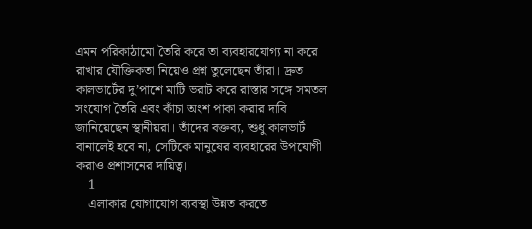এমন পরিকাঠামো তৈরি করে তা ব্যবহারযোগ্য না করে রাখার যৌক্তিকতা নিয়েও প্রশ্ন তুলেছেন তাঁরা। দ্রুত কালভার্টের দু’পাশে মাটি ভরাট করে রাস্তার সঙ্গে সমতল সংযোগ তৈরি এবং কাঁচা অংশ পাকা করার দাবি জানিয়েছেন স্থানীয়রা। তাঁদের বক্তব্য, শুধু কালভার্ট বানালেই হবে না, সেটিকে মানুষের ব্যবহারের উপযোগী করাও প্রশাসনের দায়িত্ব।
    1
    এলাকার যোগাযোগ ব্যবস্থা উন্নত করতে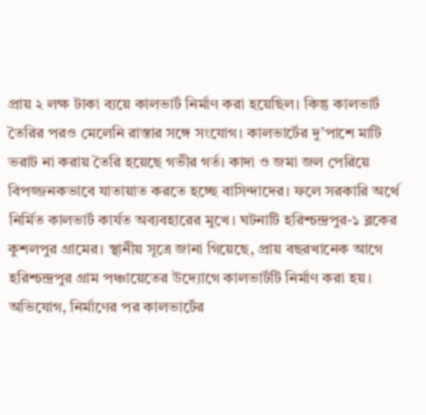প্রায় ২ লক্ষ টাকা ব্যয়ে কালভার্ট নির্মাণ করা হয়েছিল। কিন্তু কালভার্ট তৈরির পরও মেলেনি রাস্তার সঙ্গে সংযোগ। কালভার্টের দু’পাশে মাটি ভরাট না করায় তৈরি হয়েছে গভীর গর্ত। কাদা ও জমা জল পেরিয়ে বিপজ্জনকভাবে যাতায়াত করতে হচ্ছে বাসিন্দাদের। ফলে সরকারি অর্থে নির্মিত কালভার্ট কার্যত অব্যবহারের মুখে। ঘটনাটি হরিশ্চন্দ্রপুর-১ ব্লকের কুশলপুর গ্রামের। স্থানীয় সূত্রে জানা গিয়েছে, প্রায় বছরখানেক আগে হরিশ্চন্দ্রপুর গ্রাম পঞ্চায়েতের উদ্যোগে কালভার্টটি নির্মাণ করা হয়। অভিযোগ, নির্মাণের পর কালভার্টের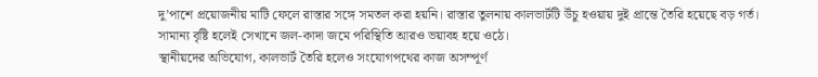দু’পাশে প্রয়োজনীয় মাটি ফেলে রাস্তার সঙ্গে সমতল করা হয়নি। রাস্তার তুলনায় কালভার্টটি উঁচু হওয়ায় দুই প্রান্তে তৈরি হয়েছে বড় গর্ত। সামান্য বৃষ্টি হলেই সেখানে জল-কাদা জমে পরিস্থিতি আরও ভয়াবহ হয়ে ওঠে।
স্থানীয়দের অভিযোগ, কালভার্ট তৈরি হলেও সংযোগপথের কাজ অসম্পূর্ণ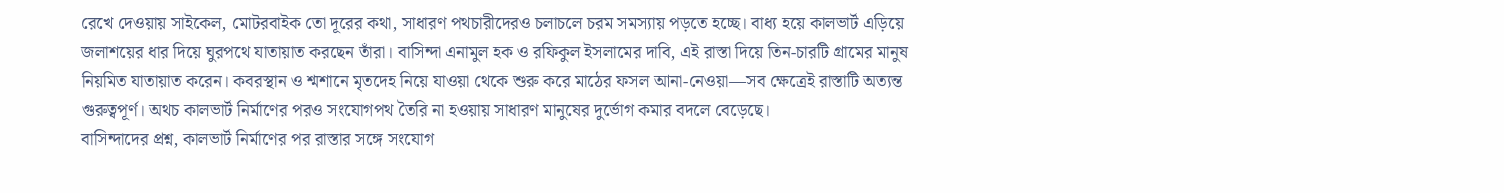রেখে দেওয়ায় সাইকেল, মোটরবাইক তো দূরের কথা, সাধারণ পথচারীদেরও চলাচলে চরম সমস্যায় পড়তে হচ্ছে। বাধ্য হয়ে কালভার্ট এড়িয়ে জলাশয়ের ধার দিয়ে ঘুরপথে যাতায়াত করছেন তাঁরা। বাসিন্দা এনামুল হক ও রফিকুল ইসলামের দাবি, এই রাস্তা দিয়ে তিন-চারটি গ্রামের মানুষ নিয়মিত যাতায়াত করেন। কবরস্থান ও শ্মশানে মৃতদেহ নিয়ে যাওয়া থেকে শুরু করে মাঠের ফসল আনা-নেওয়া—সব ক্ষেত্রেই রাস্তাটি অত্যন্ত গুরুত্বপূর্ণ। অথচ কালভার্ট নির্মাণের পরও সংযোগপথ তৈরি না হওয়ায় সাধারণ মানুষের দুর্ভোগ কমার বদলে বেড়েছে।
বাসিন্দাদের প্রশ্ন, কালভার্ট নির্মাণের পর রাস্তার সঙ্গে সংযোগ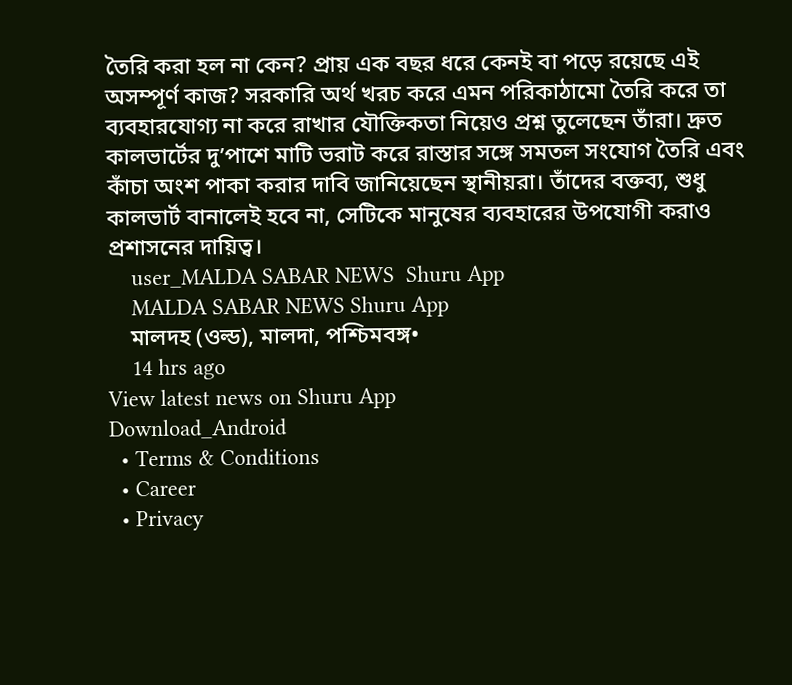তৈরি করা হল না কেন? প্রায় এক বছর ধরে কেনই বা পড়ে রয়েছে এই অসম্পূর্ণ কাজ? সরকারি অর্থ খরচ করে এমন পরিকাঠামো তৈরি করে তা ব্যবহারযোগ্য না করে রাখার যৌক্তিকতা নিয়েও প্রশ্ন তুলেছেন তাঁরা। দ্রুত কালভার্টের দু’পাশে মাটি ভরাট করে রাস্তার সঙ্গে সমতল সংযোগ তৈরি এবং কাঁচা অংশ পাকা করার দাবি জানিয়েছেন স্থানীয়রা। তাঁদের বক্তব্য, শুধু কালভার্ট বানালেই হবে না, সেটিকে মানুষের ব্যবহারের উপযোগী করাও প্রশাসনের দায়িত্ব।
    user_MALDA SABAR NEWS  Shuru App
    MALDA SABAR NEWS Shuru App
    মালদহ (ওল্ড), মালদা, পশ্চিমবঙ্গ•
    14 hrs ago
View latest news on Shuru App
Download_Android
  • Terms & Conditions
  • Career
  • Privacy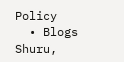Policy
  • Blogs
Shuru,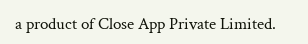a product of Close App Private Limited.